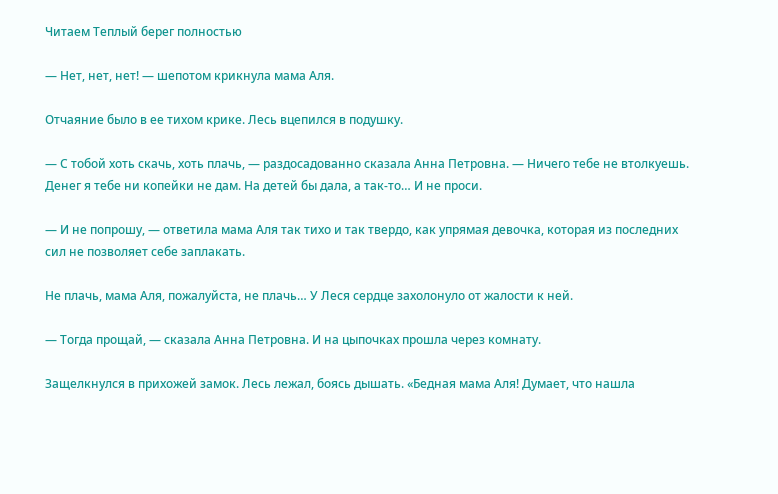Читаем Теплый берег полностью

— Нет, нет, нет! — шепотом крикнула мама Аля.

Отчаяние было в ее тихом крике. Лесь вцепился в подушку.

— С тобой хоть скачь, хоть плачь, — раздосадованно сказала Анна Петровна. — Ничего тебе не втолкуешь. Денег я тебе ни копейки не дам. На детей бы дала, а так-то… И не проси.

— И не попрошу, — ответила мама Аля так тихо и так твердо, как упрямая девочка, которая из последних сил не позволяет себе заплакать.

Не плачь, мама Аля, пожалуйста, не плачь… У Леся сердце захолонуло от жалости к ней.

— Тогда прощай, — сказала Анна Петровна. И на цыпочках прошла через комнату.

Защелкнулся в прихожей замок. Лесь лежал, боясь дышать. «Бедная мама Аля! Думает, что нашла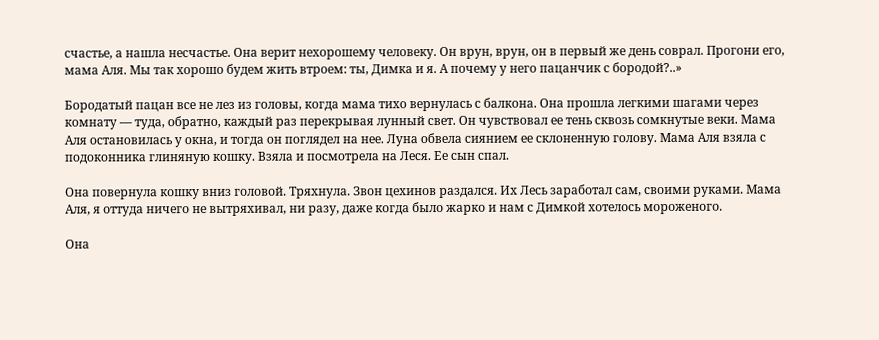счастье, а нашла несчастье. Она верит нехорошему человеку. Он врун, врун, он в первый же день соврал. Прогони его, мама Аля. Мы так хорошо будем жить втроем: ты, Димка и я. А почему у него пацанчик с бородой?..»

Бородатый пацан все не лез из головы, когда мама тихо вернулась с балкона. Она прошла легкими шагами через комнату — туда, обратно, каждый раз перекрывая лунный свет. Он чувствовал ее тень сквозь сомкнутые веки. Мама Аля остановилась у окна, и тогда он поглядел на нее. Луна обвела сиянием ее склоненную голову. Мама Аля взяла с подоконника глиняную кошку. Взяла и посмотрела на Леся. Ее сын спал.

Она повернула кошку вниз головой. Тряхнула. Звон цехинов раздался. Их Лесь заработал сам, своими руками. Мама Аля, я оттуда ничего не вытряхивал, ни разу, даже когда было жарко и нам с Димкой хотелось мороженого.

Она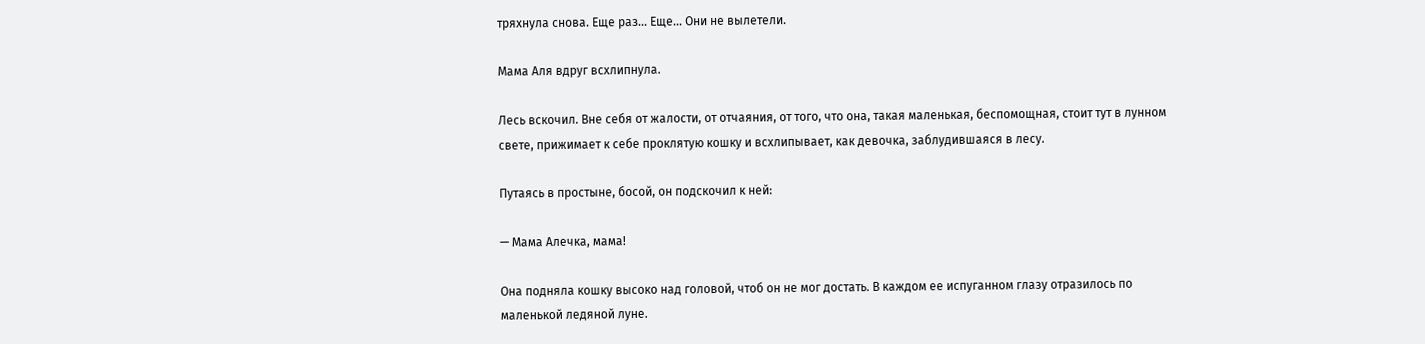тряхнула снова. Еще раз… Еще… Они не вылетели.

Мама Аля вдруг всхлипнула.

Лесь вскочил. Вне себя от жалости, от отчаяния, от того, что она, такая маленькая, беспомощная, стоит тут в лунном свете, прижимает к себе проклятую кошку и всхлипывает, как девочка, заблудившаяся в лесу.

Путаясь в простыне, босой, он подскочил к ней:

— Мама Алечка, мама!

Она подняла кошку высоко над головой, чтоб он не мог достать. В каждом ее испуганном глазу отразилось по маленькой ледяной луне.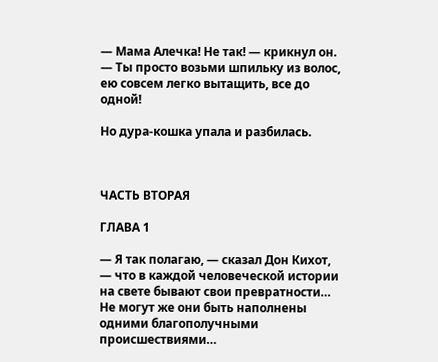— Мама Алечка! Не так! — крикнул он. — Ты просто возьми шпильку из волос, ею совсем легко вытащить, все до одной!

Но дура-кошка упала и разбилась.



ЧАСТЬ ВТОРАЯ

ГЛАВА 1

— Я так полагаю, — сказал Дон Кихот, — что в каждой человеческой истории на свете бывают свои превратности… Не могут же они быть наполнены одними благополучными происшествиями…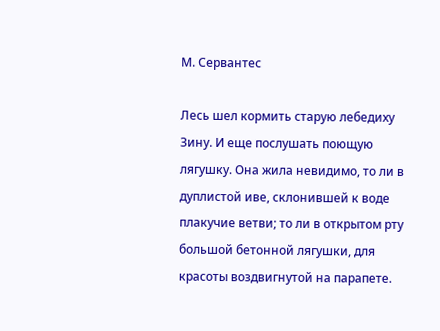М. Сервантес

Лесь шел кормить старую лебедиху Зину. И еще послушать поющую лягушку. Она жила невидимо, то ли в дуплистой иве, склонившей к воде плакучие ветви; то ли в открытом рту большой бетонной лягушки, для красоты воздвигнутой на парапете.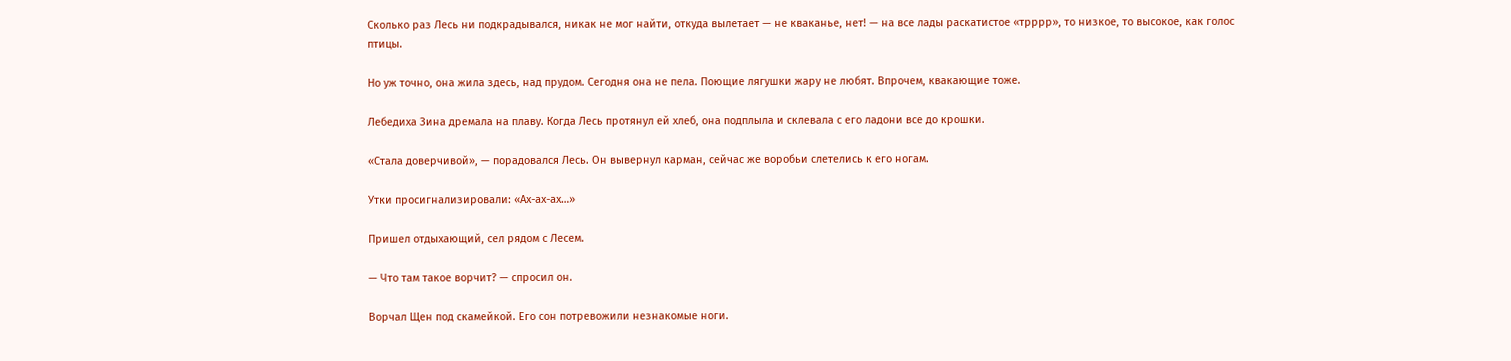Сколько раз Лесь ни подкрадывался, никак не мог найти, откуда вылетает — не кваканье, нет! — на все лады раскатистое «трррр», то низкое, то высокое, как голос птицы.

Но уж точно, она жила здесь, над прудом. Сегодня она не пела. Поющие лягушки жару не любят. Впрочем, квакающие тоже.

Лебедиха Зина дремала на плаву. Когда Лесь протянул ей хлеб, она подплыла и склевала с его ладони все до крошки.

«Стала доверчивой», — порадовался Лесь. Он вывернул карман, сейчас же воробьи слетелись к его ногам.

Утки просигнализировали: «Ах-ах-ах…»

Пришел отдыхающий, сел рядом с Лесем.

— Что там такое ворчит? — спросил он.

Ворчал Щен под скамейкой. Его сон потревожили незнакомые ноги.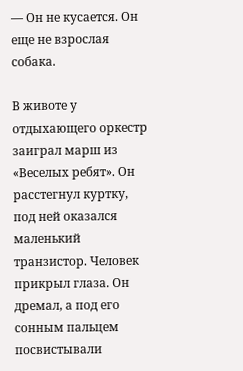— Он не кусается. Он еще не взрослая собака.

В животе у отдыхающего оркестр заиграл марш из «Веселых ребят». Он расстегнул куртку, под ней оказался маленький транзистор. Человек прикрыл глаза. Он дремал, а под его сонным пальцем посвистывали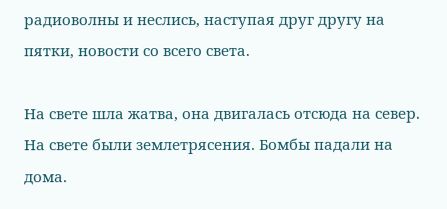радиоволны и неслись, наступая друг другу на пятки, новости со всего света.

На свете шла жатва, она двигалась отсюда на север. На свете были землетрясения. Бомбы падали на дома.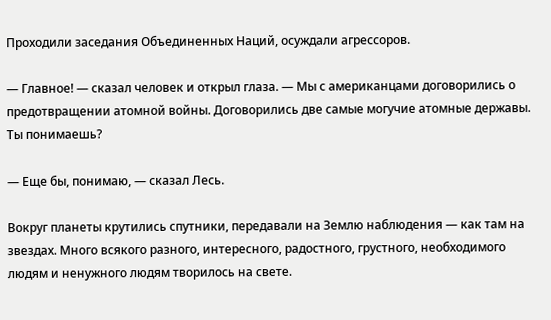Проходили заседания Объединенных Наций, осуждали агрессоров.

— Главное! — сказал человек и открыл глаза. — Мы с американцами договорились о предотвращении атомной войны. Договорились две самые могучие атомные державы. Ты понимаешь?

— Еще бы, понимаю, — сказал Лесь.

Вокруг планеты крутились спутники, передавали на Землю наблюдения — как там на звездах. Много всякого разного, интересного, радостного, грустного, необходимого людям и ненужного людям творилось на свете.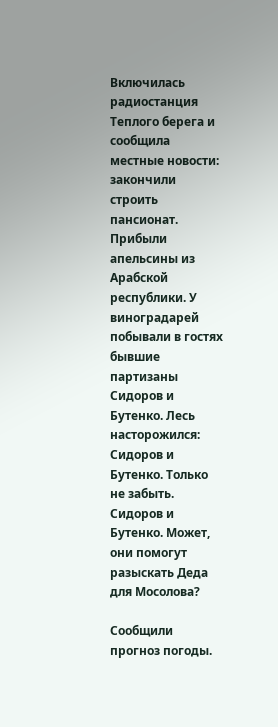Включилась радиостанция Теплого берега и сообщила местные новости: закончили строить пансионат. Прибыли апельсины из Арабской республики. У виноградарей побывали в гостях бывшие партизаны Сидоров и Бутенко. Лесь насторожился: Сидоров и Бутенко. Только не забыть. Сидоров и Бутенко. Может, они помогут разыскать Деда для Мосолова?

Сообщили прогноз погоды.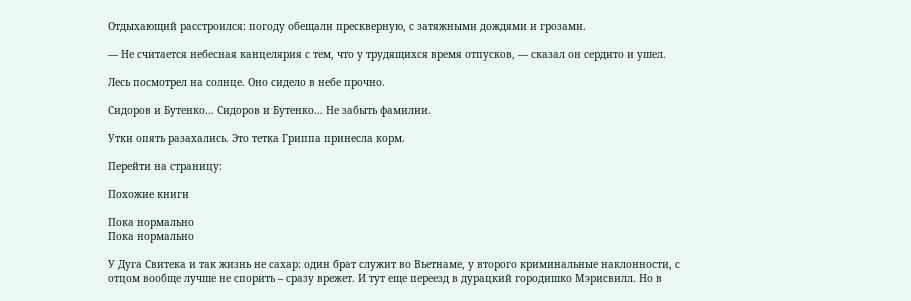Отдыхающий расстроился: погоду обещали прескверную, с затяжными дождями и грозами.

— Не считается небесная канцелярия с тем, что у трудящихся время отпусков, — сказал он сердито и ушел.

Лесь посмотрел на солнце. Оно сидело в небе прочно.

Сидоров и Бутенко… Сидоров и Бутенко… Не забыть фамилии.

Утки опять разахались. Это тетка Гриппа принесла корм.

Перейти на страницу:

Похожие книги

Пока нормально
Пока нормально

У Дуга Свитека и так жизнь не сахар: один брат служит во Вьетнаме, у второго криминальные наклонности, с отцом вообще лучше не спорить – сразу врежет. И тут еще переезд в дурацкий городишко Мэрисвилл. Но в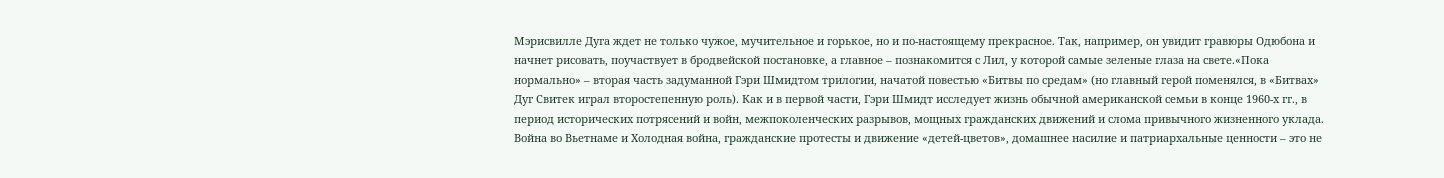Мэрисвилле Дуга ждет не только чужое, мучительное и горькое, но и по-настоящему прекрасное. Так, например, он увидит гравюры Одюбона и начнет рисовать, поучаствует в бродвейской постановке, а главное – познакомится с Лил, у которой самые зеленые глаза на свете.«Пока нормально» – вторая часть задуманной Гэри Шмидтом трилогии, начатой повестью «Битвы по средам» (но главный герой поменялся, в «Битвах» Дуг Свитек играл второстепенную роль). Как и в первой части, Гэри Шмидт исследует жизнь обычной американской семьи в конце 1960-х гг., в период исторических потрясений и войн, межпоколенческих разрывов, мощных гражданских движений и слома привычного жизненного уклада. Война во Вьетнаме и Холодная война, гражданские протесты и движение «детей-цветов», домашнее насилие и патриархальные ценности – это не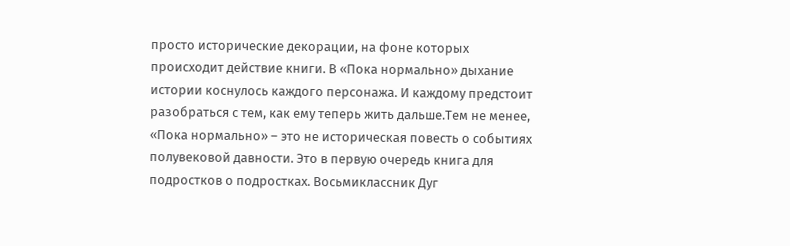просто исторические декорации, на фоне которых происходит действие книги. В «Пока нормально» дыхание истории коснулось каждого персонажа. И каждому предстоит разобраться с тем, как ему теперь жить дальше.Тем не менее, «Пока нормально» – это не историческая повесть о событиях полувековой давности. Это в первую очередь книга для подростков о подростках. Восьмиклассник Дуг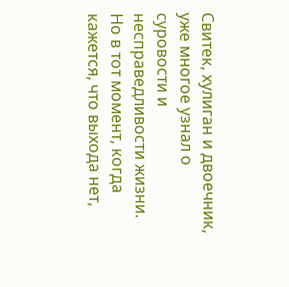Свитек, хулиган и двоечник, уже многое узнал о суровости и несправедливости жизни. Но в тот момент, когда кажется, что выхода нет,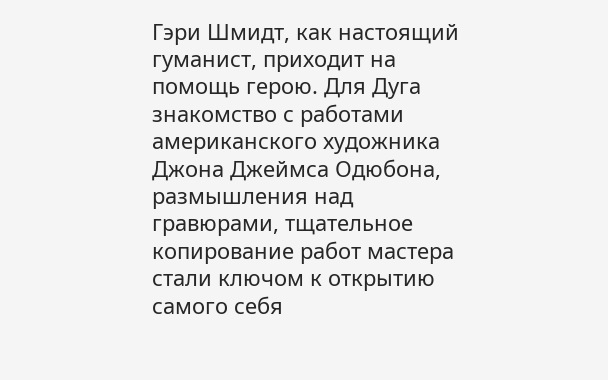Гэри Шмидт, как настоящий гуманист, приходит на помощь герою. Для Дуга знакомство с работами американского художника Джона Джеймса Одюбона, размышления над гравюрами, тщательное копирование работ мастера стали ключом к открытию самого себя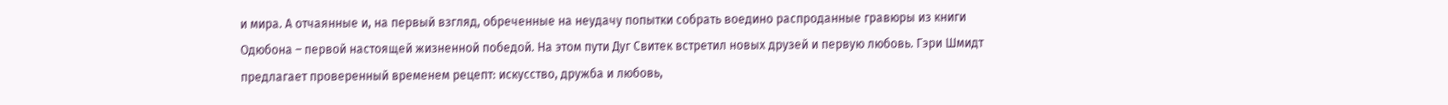и мира. А отчаянные и, на первый взгляд, обреченные на неудачу попытки собрать воедино распроданные гравюры из книги Одюбона – первой настоящей жизненной победой. На этом пути Дуг Свитек встретил новых друзей и первую любовь. Гэри Шмидт предлагает проверенный временем рецепт: искусство, дружба и любовь,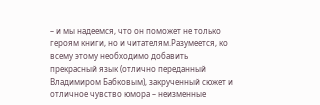– и мы надеемся, что он поможет не только героям книги, но и читателям.Разумеется, ко всему этому необходимо добавить прекрасный язык (отлично переданный Владимиром Бабковым), закрученный сюжет и отличное чувство юмора – неизменные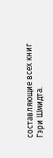составляющие всех книг Гэри Шмидта.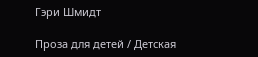Гэри Шмидт

Проза для детей / Детская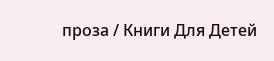проза / Книги Для Детей